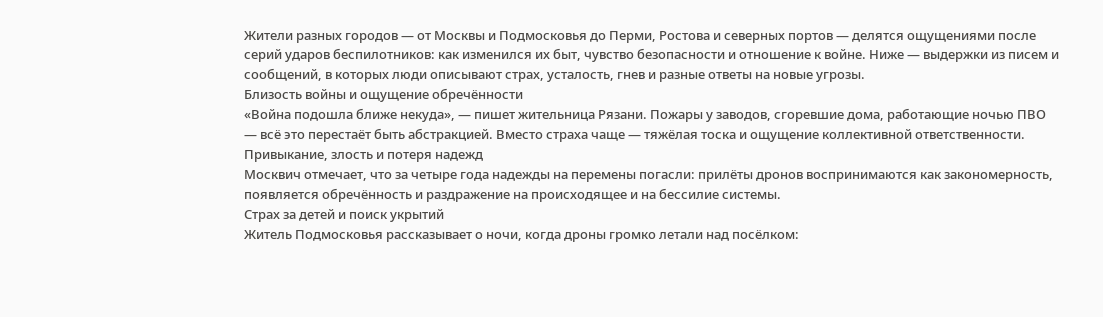Жители разных городов — от Москвы и Подмосковья до Перми, Ростова и северных портов — делятся ощущениями после серий ударов беспилотников: как изменился их быт, чувство безопасности и отношение к войне. Ниже — выдержки из писем и сообщений, в которых люди описывают страх, усталость, гнев и разные ответы на новые угрозы.
Близость войны и ощущение обречённости
«Война подошла ближе некуда», — пишет жительница Рязани. Пожары у заводов, сгоревшие дома, работающие ночью ПВО — всё это перестаёт быть абстракцией. Вместо страха чаще — тяжёлая тоска и ощущение коллективной ответственности.
Привыкание, злость и потеря надежд
Москвич отмечает, что за четыре года надежды на перемены погасли: прилёты дронов воспринимаются как закономерность, появляется обречённость и раздражение на происходящее и на бессилие системы.
Страх за детей и поиск укрытий
Житель Подмосковья рассказывает о ночи, когда дроны громко летали над посёлком: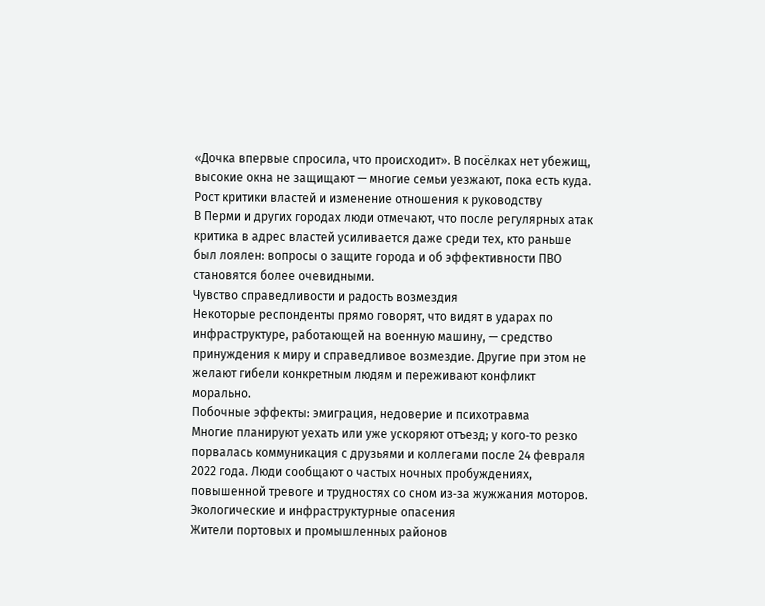«Дочка впервые спросила, что происходит». В посёлках нет убежищ, высокие окна не защищают — многие семьи уезжают, пока есть куда.
Рост критики властей и изменение отношения к руководству
В Перми и других городах люди отмечают, что после регулярных атак критика в адрес властей усиливается даже среди тех, кто раньше был лоялен: вопросы о защите города и об эффективности ПВО становятся более очевидными.
Чувство справедливости и радость возмездия
Некоторые респонденты прямо говорят, что видят в ударах по инфраструктуре, работающей на военную машину, — средство принуждения к миру и справедливое возмездие. Другие при этом не желают гибели конкретным людям и переживают конфликт морально.
Побочные эффекты: эмиграция, недоверие и психотравма
Многие планируют уехать или уже ускоряют отъезд; у кого‑то резко порвалась коммуникация с друзьями и коллегами после 24 февраля 2022 года. Люди сообщают о частых ночных пробуждениях, повышенной тревоге и трудностях со сном из‑за жужжания моторов.
Экологические и инфраструктурные опасения
Жители портовых и промышленных районов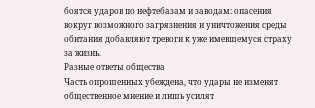боятся ударов по нефтебазам и заводам: опасения вокруг возможного загрязнения и уничтожения среды обитания добавляют тревоги к уже имевшемуся страху за жизнь.
Разные ответы общества
Часть опрошенных убеждена, что удары не изменят общественное мнение и лишь усилят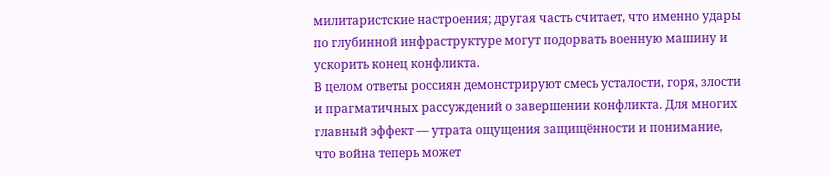милитаристские настроения; другая часть считает, что именно удары по глубинной инфраструктуре могут подорвать военную машину и ускорить конец конфликта.
В целом ответы россиян демонстрируют смесь усталости, горя, злости и прагматичных рассуждений о завершении конфликта. Для многих главный эффект — утрата ощущения защищённости и понимание, что война теперь может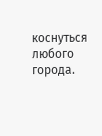коснуться любого города.